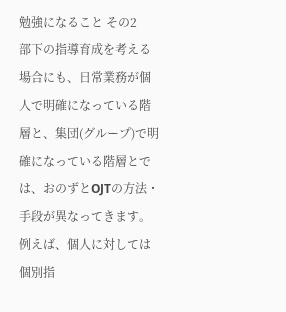勉強になること その2
部下の指導育成を考える場合にも、日常業務が個人で明確になっている階層と、集団(グループ)で明確になっている階層とでは、おのずとOJTの方法・手段が異なってきます。
例えば、個人に対しては個別指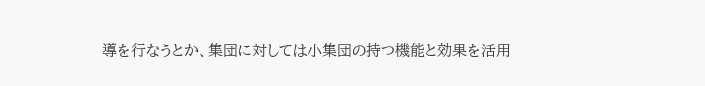導を行なうとか、集団に対しては小集団の持つ機能と効果を活用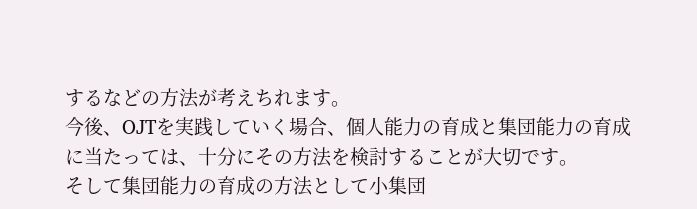するなどの方法が考えちれます。
今後、OJTを実践していく場合、個人能力の育成と集団能力の育成に当たっては、十分にその方法を検討することが大切です。
そして集団能力の育成の方法として小集団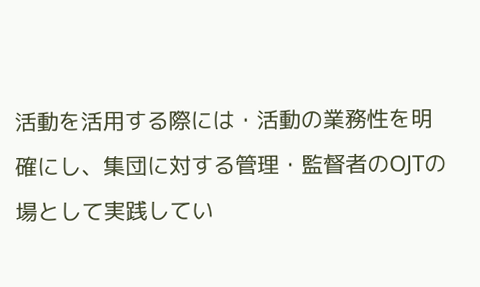活動を活用する際には・活動の業務性を明確にし、集団に対する管理・監督者のOJTの場として実践してい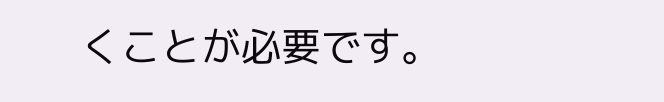くことが必要です。